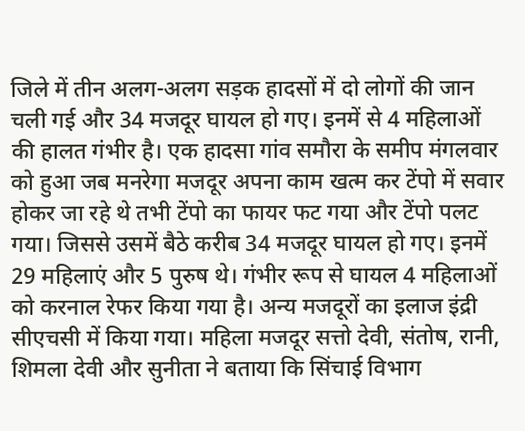जिले में तीन अलग-अलग सड़क हादसों में दो लोगों की जान चली गई और 34 मजदूर घायल हो गए। इनमें से 4 महिलाओं की हालत गंभीर है। एक हादसा गांव समौरा के समीप मंगलवार को हुआ जब मनरेगा मजदूर अपना काम खत्म कर टेंपो में सवार होकर जा रहे थे तभी टेंपो का फायर फट गया और टेंपो पलट गया। जिससे उसमें बैठे करीब 34 मजदूर घायल हो गए। इनमें 29 महिलाएं और 5 पुरुष थे। गंभीर रूप से घायल 4 महिलाओं को करनाल रेफर किया गया है। अन्य मजदूरों का इलाज इंद्री सीएचसी में किया गया। महिला मजदूर सत्तो देवी, संतोष, रानी, शिमला देवी और सुनीता ने बताया कि सिंचाई विभाग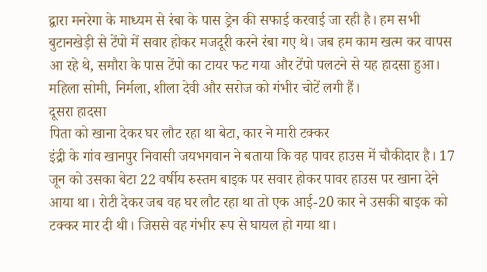द्वारा मनरेगा के माध्यम से रंबा के पास ड्रेन की सफाई करवाई जा रही है। हम सभी बुटानखेड़ी से टेंपो में सवार होकर मजदूरी करने रंबा गए थे। जब हम काम खत्म कर वापस आ रहे थे, समौरा के पास टेंपो का टायर फट गया और टेंपो पलटने से यह हादसा हुआ। महिला सोमी, निर्मला, शीला देवी और सरोज को गंभीर चोटें लगी हैं।
दूसरा हादसा
पिता को खाना देकर घर लौट रहा था बेटा, कार ने मारी टक्कर
इंद्री के गांव खानपुर निवासी जयभगवान ने बताया कि वह पावर हाउस में चौकीदार है। 17 जून को उसका बेटा 22 वर्षीय रुस्तम बाइक पर सवार होकर पावर हाउस पर खाना देने आया था। रोटी देकर जब वह घर लौट रहा था तो एक आई-20 कार ने उसकी बाइक को टक्कर मार दी थी। जिससे वह गंभीर रूप से घायल हो गया था।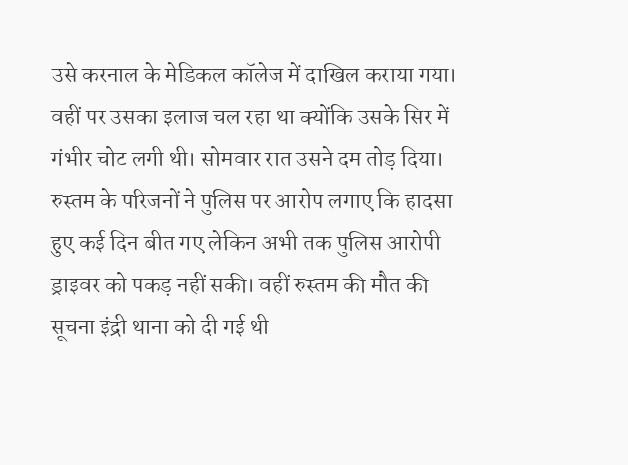उसे करनाल के मेडिकल कॉलेज में दाखिल कराया गया। वहीं पर उसका इलाज चल रहा था क्योंकि उसके सिर में गंभीर चोट लगी थी। सोमवार रात उसने दम तोड़ दिया। रुस्तम के परिजनों ने पुलिस पर आरोप लगाए कि हादसा हुए कई दिन बीत गए लेकिन अभी तक पुलिस आरोपी ड्राइवर को पकड़ नहीं सकी। वहीं रुस्तम की मौत की सूचना इंद्री थाना को दी गई थी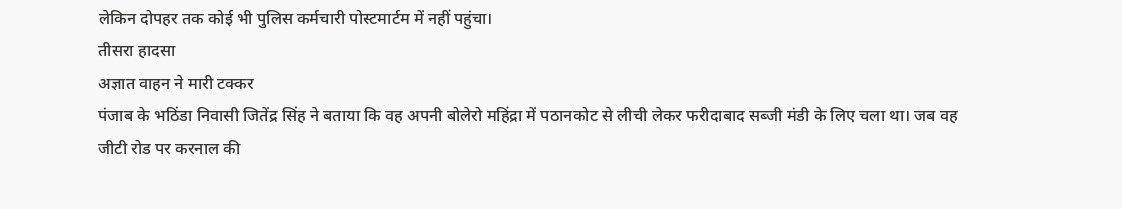लेकिन दोपहर तक कोई भी पुलिस कर्मचारी पोस्टमार्टम में नहीं पहुंचा।
तीसरा हादसा
अज्ञात वाहन ने मारी टक्कर
पंजाब के भठिंडा निवासी जितेंद्र सिंह ने बताया कि वह अपनी बोलेरो महिंद्रा में पठानकोट से लीची लेकर फरीदाबाद सब्जी मंडी के लिए चला था। जब वह जीटी रोड पर करनाल की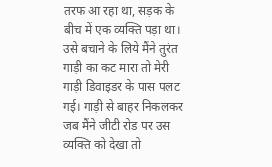तरफ आ रहा था, सड़क के बीच में एक व्यक्ति पड़ा था। उसे बचाने के लिये मैंने तुरंत गाड़ी का कट मारा तो मेरी गाड़ी डिवाइडर के पास पलट गई। गाड़ी से बाहर निकलकर जब मैंने जीटी रोड पर उस व्यक्ति को देखा तो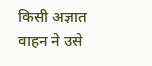किसी अज्ञात वाहन ने उसे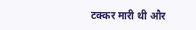टक्कर मारी थी और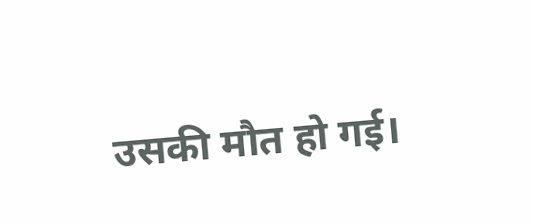उसकी मौत हो गई।